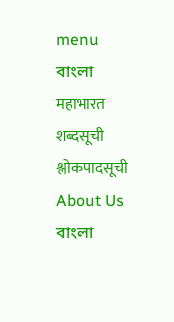menu
বাংলা
महाभारत
शब्दसूची
श्लोकपादसूची
About Us
বাংলা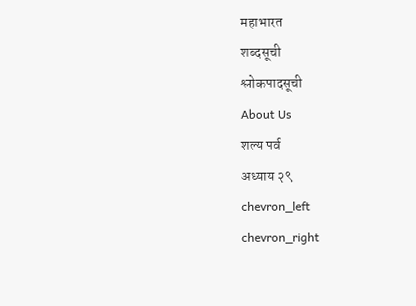महाभारत
शब्दसूची
श्लोकपादसूची
About Us
शल्य पर्व
अध्याय २९
chevron_left
chevron_right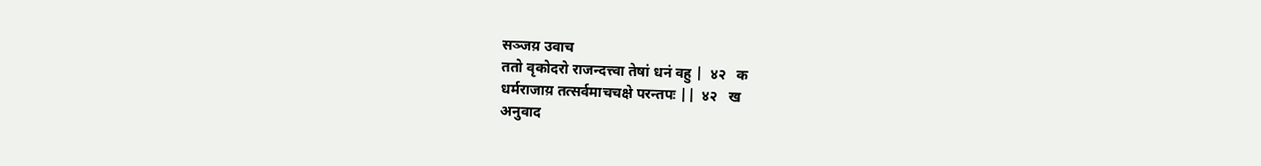सञ्जय़ उवाच
ततो वृकोदरो राजन्दत्त्वा तेषां धनं वहु |  ४२   क
धर्मराजाय़ तत्सर्वमाचचक्षे परन्तपः ||  ४२   ख
अनुवाद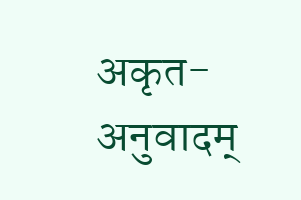अकृत-अनुवादम्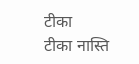टीका
टीका नास्ति